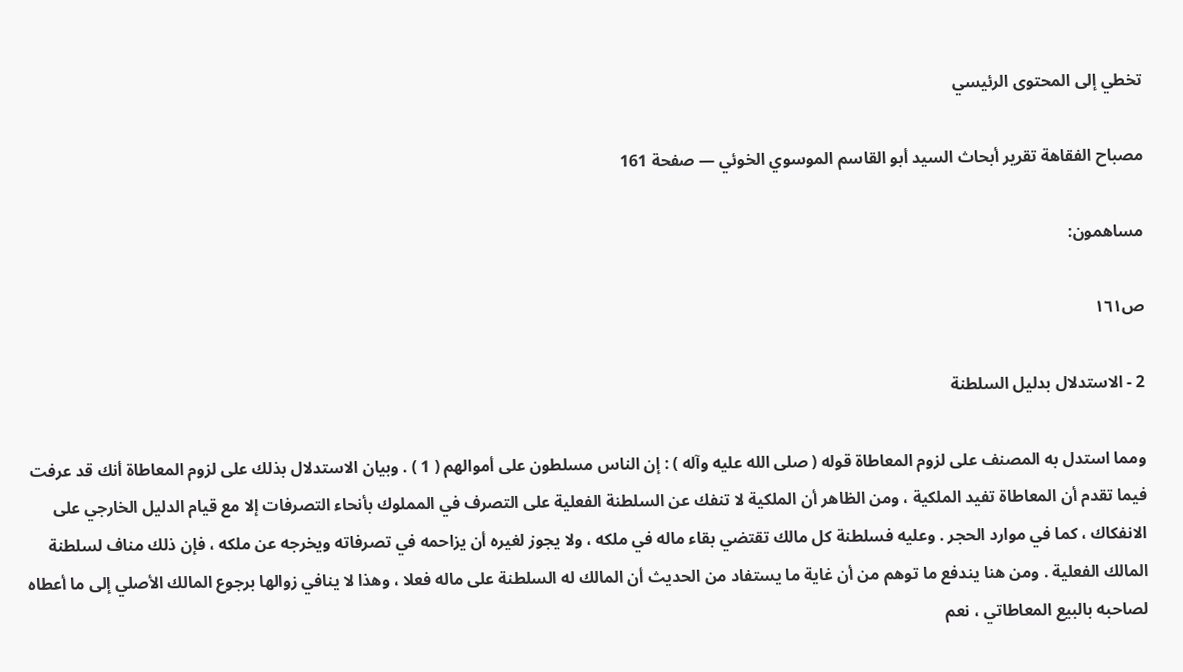تخطي إلى المحتوى الرئيسي

مصباح الفقاهة تقرير أبحاث السيد أبو القاسم الموسوي الخوئي — صفحة 161

مساهمون:

ص١٦١

2 - الاستدلال بدليل السلطنة

ومما استدل به المصنف على لزوم المعاطاة قوله ( صلى الله عليه وآله ) : إن الناس مسلطون على أموالهم ( 1 ) . وبيان الاستدلال بذلك على لزوم المعاطاة أنك قد عرفت فيما تقدم أن المعاطاة تفيد الملكية ، ومن الظاهر أن الملكية لا تنفك عن السلطنة الفعلية على التصرف في المملوك بأنحاء التصرفات إلا مع قيام الدليل الخارجي على الانفكاك ، كما في موارد الحجر . وعليه فسلطنة كل مالك تقتضي بقاء ماله في ملكه ، ولا يجوز لغيره أن يزاحمه في تصرفاته ويخرجه عن ملكه ، فإن ذلك مناف لسلطنة المالك الفعلية . ومن هنا يندفع ما توهم من أن غاية ما يستفاد من الحديث أن المالك له السلطنة على ماله فعلا ، وهذا لا ينافي زوالها برجوع المالك الأصلي إلى ما أعطاه لصاحبه بالبيع المعاطاتي ، نعم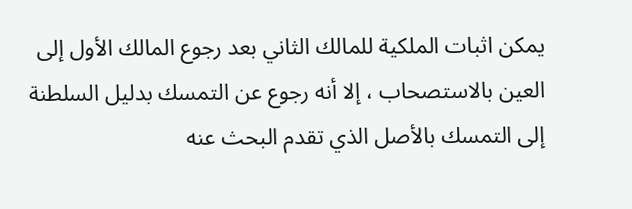يمكن اثبات الملكية للمالك الثاني بعد رجوع المالك الأول إلى العين بالاستصحاب ، إلا أنه رجوع عن التمسك بدليل السلطنة إلى التمسك بالأصل الذي تقدم البحث عنه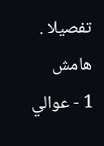تفصيلا .
هامش
1 - عوالي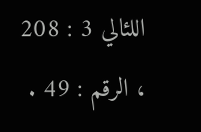اللئالي 3 : 208 ، الرقم : 49 .